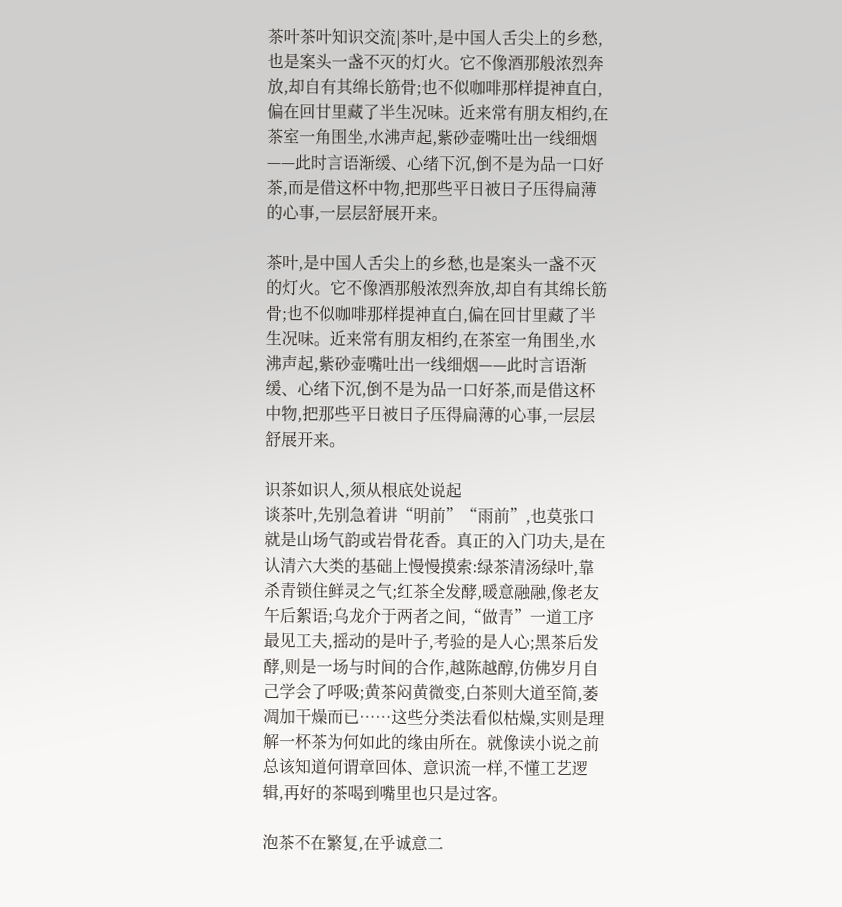茶叶茶叶知识交流|茶叶,是中国人舌尖上的乡愁,也是案头一盏不灭的灯火。它不像酒那般浓烈奔放,却自有其绵长筋骨;也不似咖啡那样提神直白,偏在回甘里藏了半生况味。近来常有朋友相约,在茶室一角围坐,水沸声起,紫砂壶嘴吐出一线细烟——此时言语渐缓、心绪下沉,倒不是为品一口好茶,而是借这杯中物,把那些平日被日子压得扁薄的心事,一层层舒展开来。

茶叶,是中国人舌尖上的乡愁,也是案头一盏不灭的灯火。它不像酒那般浓烈奔放,却自有其绵长筋骨;也不似咖啡那样提神直白,偏在回甘里藏了半生况味。近来常有朋友相约,在茶室一角围坐,水沸声起,紫砂壶嘴吐出一线细烟——此时言语渐缓、心绪下沉,倒不是为品一口好茶,而是借这杯中物,把那些平日被日子压得扁薄的心事,一层层舒展开来。

识茶如识人,须从根底处说起
谈茶叶,先别急着讲“明前”“雨前”,也莫张口就是山场气韵或岩骨花香。真正的入门功夫,是在认清六大类的基础上慢慢摸索:绿茶清汤绿叶,靠杀青锁住鲜灵之气;红茶全发酵,暖意融融,像老友午后絮语;乌龙介于两者之间,“做青”一道工序最见工夫,摇动的是叶子,考验的是人心;黑茶后发酵,则是一场与时间的合作,越陈越醇,仿佛岁月自己学会了呼吸;黄茶闷黄微变,白茶则大道至简,萎凋加干燥而已……这些分类法看似枯燥,实则是理解一杯茶为何如此的缘由所在。就像读小说之前总该知道何谓章回体、意识流一样,不懂工艺逻辑,再好的茶喝到嘴里也只是过客。

泡茶不在繁复,在乎诚意二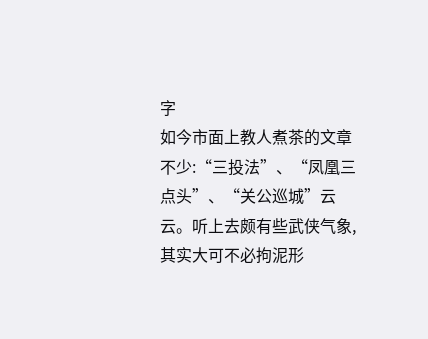字
如今市面上教人煮茶的文章不少:“三投法”、“凤凰三点头”、“关公巡城”云云。听上去颇有些武侠气象,其实大可不必拘泥形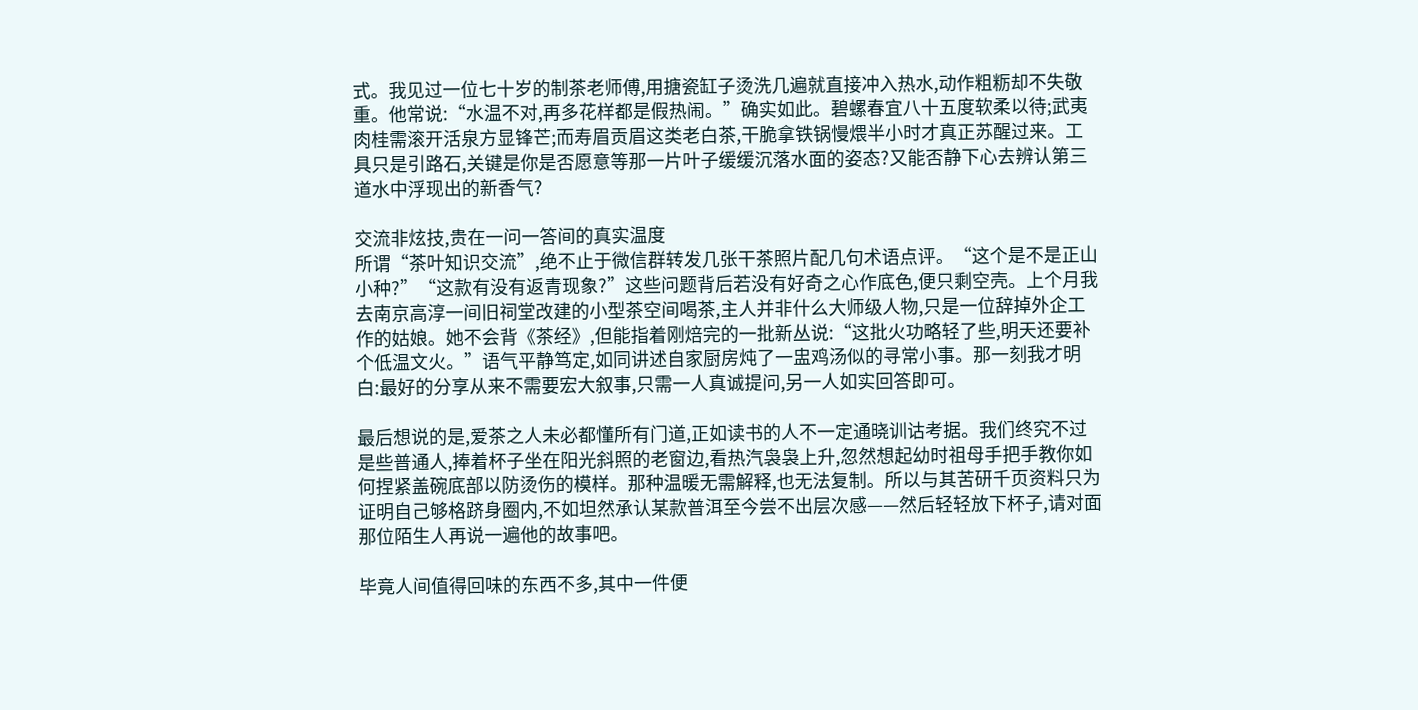式。我见过一位七十岁的制茶老师傅,用搪瓷缸子烫洗几遍就直接冲入热水,动作粗粝却不失敬重。他常说:“水温不对,再多花样都是假热闹。”确实如此。碧螺春宜八十五度软柔以待;武夷肉桂需滚开活泉方显锋芒;而寿眉贡眉这类老白茶,干脆拿铁锅慢煨半小时才真正苏醒过来。工具只是引路石,关键是你是否愿意等那一片叶子缓缓沉落水面的姿态?又能否静下心去辨认第三道水中浮现出的新香气?

交流非炫技,贵在一问一答间的真实温度
所谓“茶叶知识交流”,绝不止于微信群转发几张干茶照片配几句术语点评。“这个是不是正山小种?”“这款有没有返青现象?”这些问题背后若没有好奇之心作底色,便只剩空壳。上个月我去南京高淳一间旧祠堂改建的小型茶空间喝茶,主人并非什么大师级人物,只是一位辞掉外企工作的姑娘。她不会背《茶经》,但能指着刚焙完的一批新丛说:“这批火功略轻了些,明天还要补个低温文火。”语气平静笃定,如同讲述自家厨房炖了一盅鸡汤似的寻常小事。那一刻我才明白:最好的分享从来不需要宏大叙事,只需一人真诚提问,另一人如实回答即可。

最后想说的是,爱茶之人未必都懂所有门道,正如读书的人不一定通晓训诂考据。我们终究不过是些普通人,捧着杯子坐在阳光斜照的老窗边,看热汽袅袅上升,忽然想起幼时祖母手把手教你如何捏紧盖碗底部以防烫伤的模样。那种温暖无需解释,也无法复制。所以与其苦研千页资料只为证明自己够格跻身圈内,不如坦然承认某款普洱至今尝不出层次感——然后轻轻放下杯子,请对面那位陌生人再说一遍他的故事吧。

毕竟人间值得回味的东西不多,其中一件便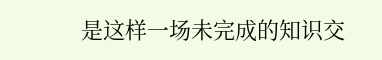是这样一场未完成的知识交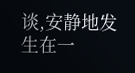谈,安静地发生在一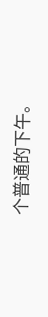个普通的下午。